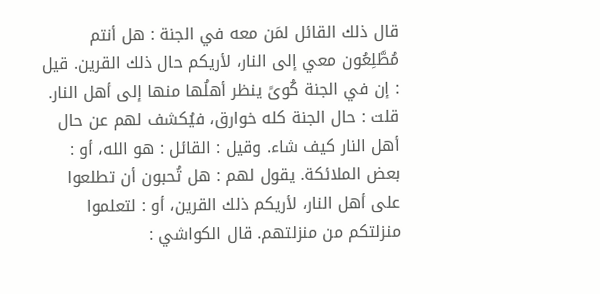قال ذلك القائل لمَن معه في الجنة : هل أنتم مُطَّلِعُون معي إلى النار، لأريكم حال ذلك القرين. قيل : إن في الجنة كُوىً ينظر أهلُها منها إلى أهل النار. قلت : حال الجنة كله خوارق، فيُكشف لهم عن حال أهل النار كيف شاء. وقيل : القائل : هو الله، أو : بعض الملائكة. يقول لهم : هل تُحبون أن تطلعوا على أهل النار، لأريكم ذلك القرين، أو : لتعلموا منزلتكم من منزلتهم. قال الكواشي :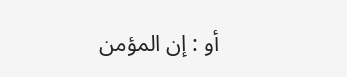أو : إن المؤمن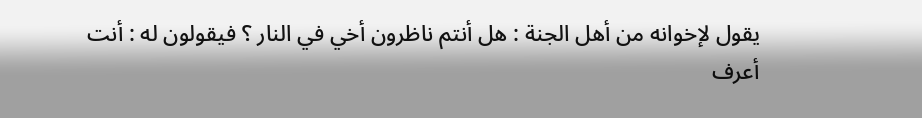يقول لإخوانه من أهل الجنة : هل أنتم ناظرون أخي في النار ؟ فيقولون له : أنت أعرف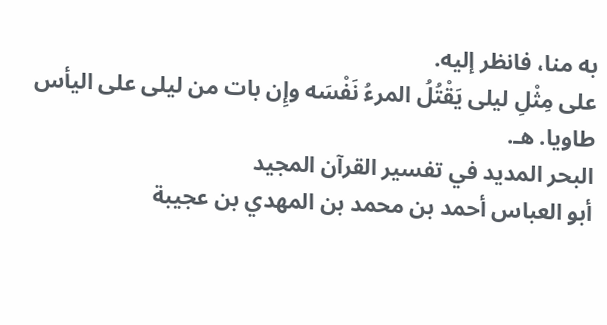به منا، فانظر إليه.
على مِثْلِ ليلى يَقْتُلُ المرءُ نَفْسَه وإِن بات من ليلى على اليأس طاويا. هـ.
البحر المديد في تفسير القرآن المجيد
أبو العباس أحمد بن محمد بن المهدي بن عجيبة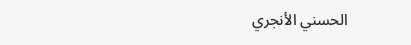الحسني الأنجري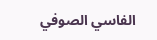الفاسي الصوفي